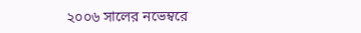২০০৬ সালের নভেম্বরে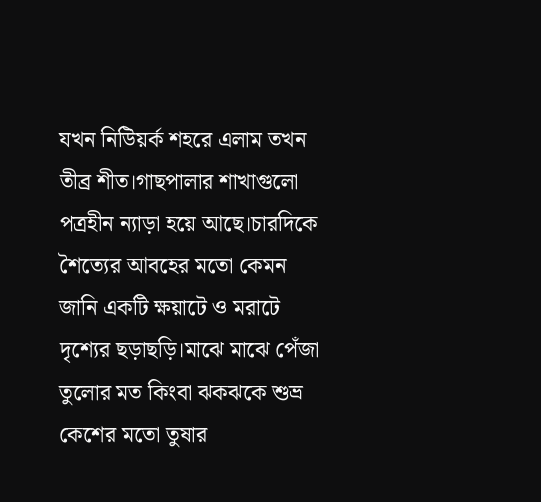যখন নিউিয়র্ক শহরে এলাম তখন তীব্র শীত।গাছপালার শাখাগুলো পত্রহীন ন্যাড়া হয়ে আছে।চারদিকে শৈত্যের আবহের মতো কেমন জানি একটি ক্ষয়াটে ও মরাটে দৃশ্যের ছড়াছড়ি।মাঝে মাঝে পেঁজা তুলোর মত কিংবা ঝকঝকে শুভ্র কেশের মতো তুষার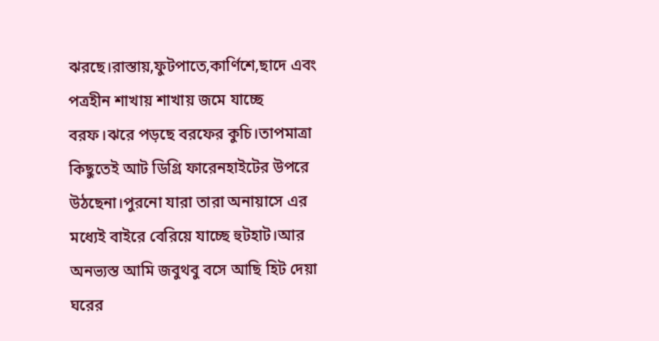ঝরছে।রাস্তায়,ফুটপাতে,কার্ণিশে,ছাদে এবং পত্রহীন শাখায় শাখায় জমে যাচ্ছে বরফ।ঝরে পড়ছে বরফের কুচি।তাপমাত্রা কিছুতেই আট ডিগ্রি ফারেনহাইটের উপরে উঠছেনা।পুরনো যারা তারা অনায়াসে এর মধ্যেই বাইরে বেরিয়ে যাচ্ছে হুটহাট।আর অনভ্যস্ত আমি জবুথবু বসে আছি হিট দেয়া ঘরের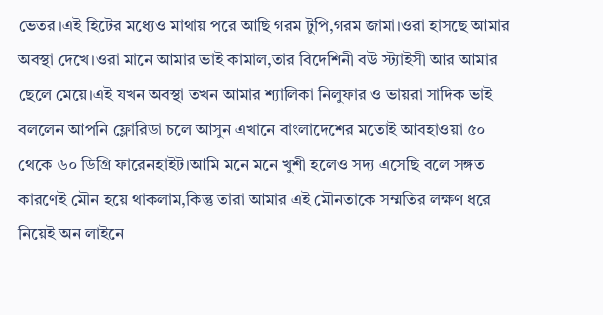ভেতর।এই হিটের মধ্যেও মাথায় পরে আছি গরম টুপি,গরম জামা।ওরা হাসছে আমার অবস্থা দেখে।ওরা মানে আমার ভাই কামাল,তার বিদেশিনী বউ স্ট্যাইসী আর আমার ছেলে মেয়ে।এই যখন অবস্থা তখন আমার শ্যালিকা নিলুফার ও ভায়রা সাদিক ভাই বললেন আপনি ফ্লোরিডা চলে আসুন এখানে বাংলাদেশের মতোই আবহাওয়া ৫০ থেকে ৬০ ডিগ্রি ফারেনহাইট।আমি মনে মনে খুশী হলেও সদ্য এসেছি বলে সঙ্গত কারণেই মৌন হয়ে থাকলাম,কিন্তু তারা আমার এই মৌনতাকে সম্মতির লক্ষণ ধরে নিয়েই অন লাইনে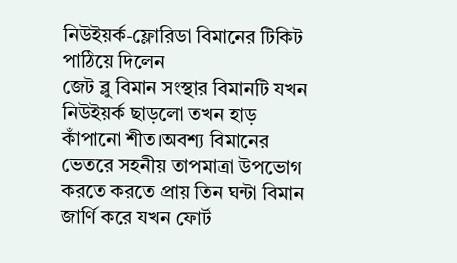নিউইয়র্ক-ফ্লোরিডা বিমানের টিকিট পাঠিয়ে দিলেন
জেট ব্লু বিমান সংস্থার বিমানটি যখন নিউইয়র্ক ছাড়লো তখন হাড় কাঁপানো শীত।অবশ্য বিমানের ভেতরে সহনীয় তাপমাত্রা উপভোগ করতে করতে প্রায় তিন ঘন্টা বিমান জার্ণি করে যখন ফোর্ট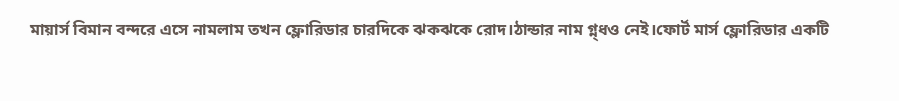মায়ার্স বিমান বন্দরে এসে নামলাম তখন ফ্লোরিডার চারদিকে ঝকঝকে রোদ।ঠান্ডার নাম গ্ন্ধও নেই।ফোর্ট মার্স ফ্লোরিডার একটি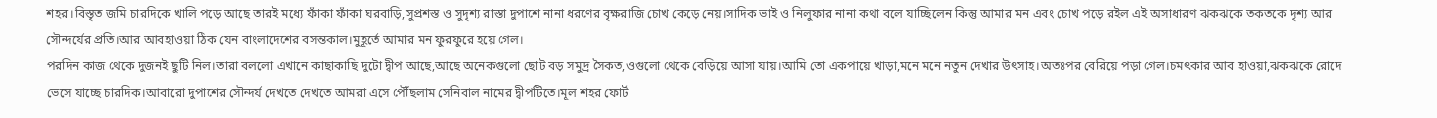শহর।বিস্তৃত জমি চারদিকে খালি পড়ে আছে তারই মধ্যে ফাঁকা ফাঁকা ঘরবাড়ি,সুপ্রশস্ত ও সুদৃশ্য রাস্তা দুপাশে নানা ধরণের বৃক্ষরাজি চোখ কেড়ে নেয়।সাদিক ভাই ও নিলুফার নানা কথা বলে যাচ্ছিলেন কিন্তু আমার মন এবং চোখ পড়ে রইল এই অসাধারণ ঝকঝকে তকতকে দৃশ্য আর সৌন্দর্যের প্রতি।আর আবহাওয়া ঠিক যেন বাংলাদেশের বসন্তকাল।মুহূর্তে আমার মন ফুরফুরে হয়ে গেল।
পরদিন কাজ থেকে দুজনই ছুটি নিল।তারা বললো এখানে কাছাকাছি দুটো দ্বীপ আছে,আছে অনেকগুলো ছোট বড় সমুদ্র সৈকত,ওগুলো থেকে বেড়িয়ে আসা যায়।আমি তো একপায়ে খাড়া,মনে মনে নতুন দেখার উৎসাহ।অতঃপর বেরিয়ে পড়া গেল।চমৎকার আব হাওয়া,ঝকঝকে রোদে ভেসে যাচ্ছে চারদিক।আবারো দুপাশের সৌন্দর্য দেখতে দেখতে আমরা এসে পৌঁছলাম সেনিবাল নামের দ্বীপটিতে।মূল শহর ফোর্ট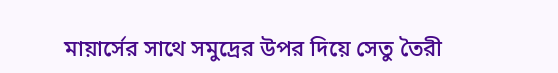মায়ার্সের সাথে সমুদ্রের উপর দিয়ে সেতু তৈরী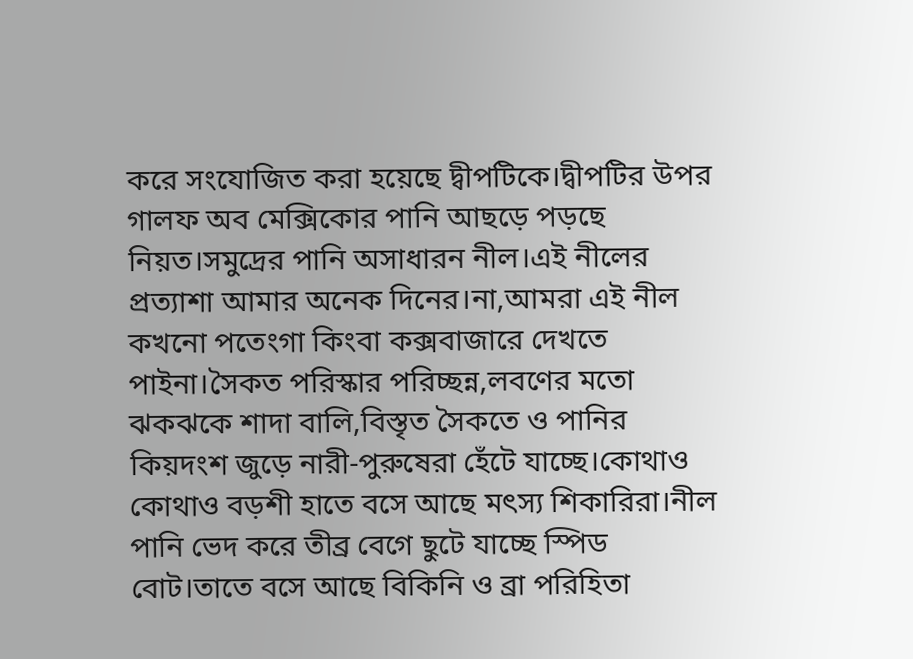করে সংযোজিত করা হয়েছে দ্বীপটিকে।দ্বীপটির উপর গালফ অব মেক্সিকোর পানি আছড়ে পড়ছে নিয়ত।সমুদ্রের পানি অসাধারন নীল।এই নীলের প্রত্যাশা আমার অনেক দিনের।না,আমরা এই নীল কখনো পতেংগা কিংবা কক্সবাজারে দেখতে পাইনা।সৈকত পরিস্কার পরিচ্ছন্ন,লবণের মতো ঝকঝকে শাদা বালি,বিস্তৃত সৈকতে ও পানির কিয়দংশ জুড়ে নারী-পুরুষেরা হেঁটে যাচ্ছে।কোথাও কোথাও বড়শী হাতে বসে আছে মৎস্য শিকারিরা।নীল পানি ভেদ করে তীব্র বেগে ছুটে যাচ্ছে স্পিড বোট।তাতে বসে আছে বিকিনি ও ব্রা পরিহিতা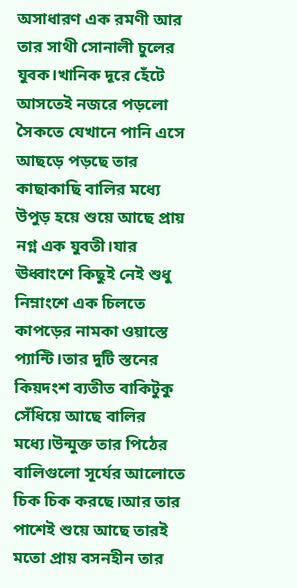অসাধারণ এক রমণী আর তার সাথী সোনালী চুলের যুবক।খানিক দূরে হেঁটে আসতেই নজরে পড়লো সৈকতে যেখানে পানি এসে আছড়ে পড়ছে তার কাছাকাছি বালির মধ্যে উপুড় হয়ে শুয়ে আছে প্রায় নগ্ন এক যুবতী।যার ঊধ্বাংশে কিছুই নেই শুধু নিম্নাংশে এক চিলতে কাপড়ের নামকা ওয়াস্তে প্যান্টি।তার দুটি স্তনের কিয়দংশ ব্যতীত বাকিটুকু সেঁধিয়ে আছে বালির মধ্যে।উন্মুক্ত তার পিঠের বালিগুলো সূর্যের আলোতে চিক চিক করছে।আর তার পাশেই শুয়ে আছে তারই মতো প্রায় বসনহীন তার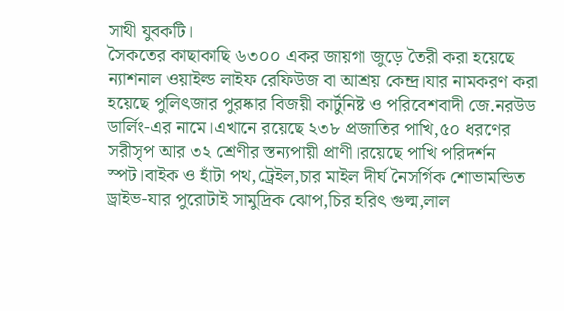সাথী যুবকটি।
সৈকতের কাছাকাছি ৬৩০০ একর জায়গা জুড়ে তৈরী করা হয়েছে ন্যাশনাল ওয়াইল্ড লাইফ রেফিউজ বা আশ্রয় কেন্দ্র।যার নামকরণ করা হয়েছে পুলিৎজার পুরষ্কার বিজয়ী কার্টুনিষ্ট ও পরিবেশবাদী জে.নরউড ডার্লিং-এর নামে।এখানে রয়েছে ২৩৮ প্রজাতির পাখি,৫০ ধরণের সরীসৃপ আর ৩২ শ্রেণীর স্তন্যপায়ী প্রাণী।রয়েছে পাখি পরিদর্শন স্পট।বাইক ও হাঁটা পথ,ট্রেইল,চার মাইল দীর্ঘ নৈসর্গিক শোভামন্ডিত ড্রাইভ-যার পুরোটাই সামুদ্রিক ঝোপ,চির হরিৎ গুল্ম,লাল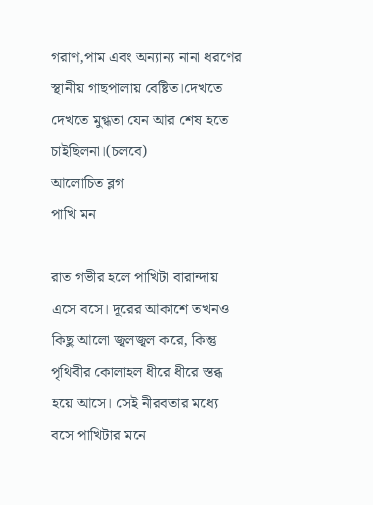গরাণ,পাম এবং অন্যান্য নানা ধরণের স্থানীয় গাছপালায় বেষ্টিত।দেখতে দেখতে মুগ্ধতা যেন আর শেষ হতে চাইছিলনা।(চলবে)
আলোচিত ব্লগ
পাখি মন

রাত গভীর হলে পাখিটা বারান্দায় এসে বসে। দূরের আকাশে তখনও কিছু আলো জ্বলজ্বল করে, কিন্তু পৃথিবীর কোলাহল ধীরে ধীরে স্তব্ধ হয়ে আসে। সেই নীরবতার মধ্যে বসে পাখিটার মনে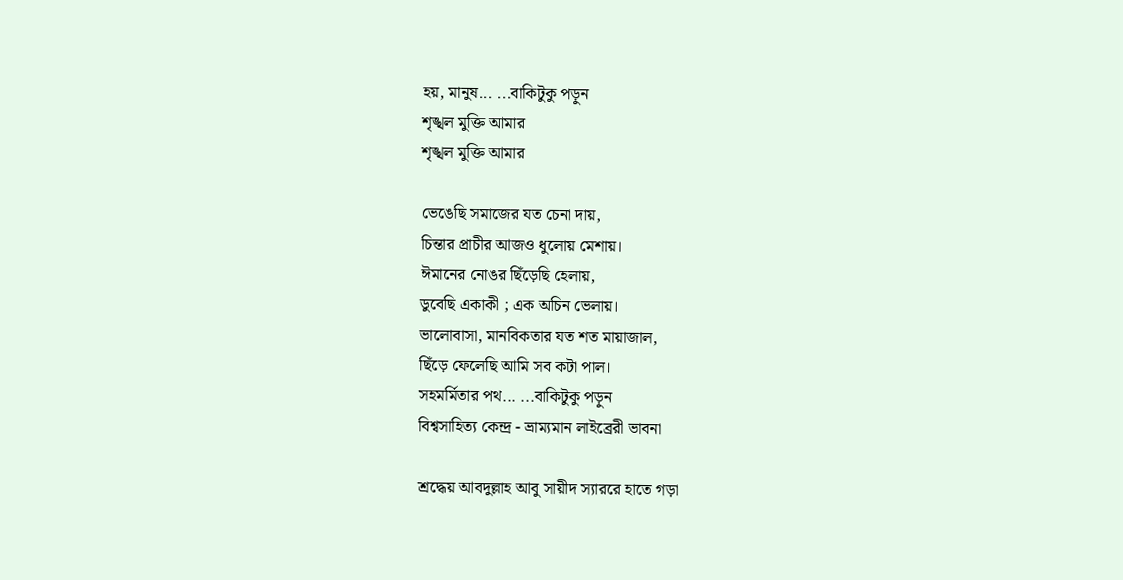হয়, মানুষ... ...বাকিটুকু পড়ুন
শৃঙ্খল মুক্তি আমার
শৃঙ্খল মুক্তি আমার

ভেঙেছি সমাজের যত চেনা দায়,
চিন্তার প্রাচীর আজও ধুলোয় মেশায়।
ঈমানের নোঙর ছিঁড়েছি হেলায়,
ডুবেছি একাকী ; এক অচিন ভেলায়।
ভালোবাসা, মানবিকতার যত শত মায়াজাল,
ছিঁড়ে ফেলেছি আমি সব কটা পাল।
সহমর্মিতার পথ... ...বাকিটুকু পড়ুন
বিশ্বসাহিত্য কেন্দ্র - ভ্রাম্যমান লাইব্রেরী ভাবনা

শ্রদ্ধেয় আবদুল্লাহ আবু সায়ীদ স্যাররে হাতে গড়া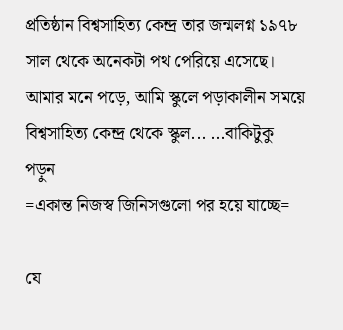প্রতিষ্ঠান বিশ্বসাহিত্য কেন্দ্র তার জন্মলগ্ন ১৯৭৮ সাল থেকে অনেকটা পথ পেরিয়ে এসেছে। আমার মনে পড়ে, আমি স্কুলে পড়াকালীন সময়ে বিশ্বসাহিত্য কেন্দ্র থেকে স্কুল... ...বাকিটুকু পড়ুন
=একান্ত নিজস্ব জিনিসগুলো পর হয়ে যাচ্ছে=

যে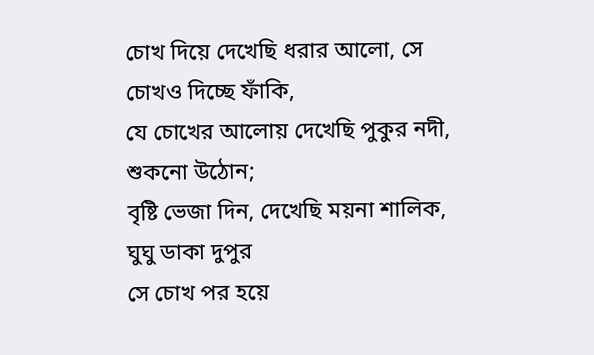চোখ দিয়ে দেখেছি ধরার আলো, সে চোখও দিচ্ছে ফাঁকি,
যে চোখের আলোয় দেখেছি পুকুর নদী, শুকনো উঠোন;
বৃষ্টি ভেজা দিন, দেখেছি ময়না শালিক, ঘুঘু ডাকা দুপুর
সে চোখ পর হয়ে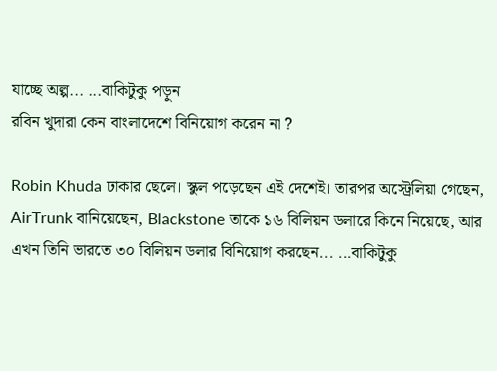যাচ্ছে অল্প... ...বাকিটুকু পড়ুন
রবিন খুদারা কেন বাংলাদেশে বিনিয়োগ করেন না ?

Robin Khuda ঢাকার ছেলে। স্কুল পড়েছেন এই দেশেই। তারপর অস্ট্রেলিয়া গেছেন, AirTrunk বানিয়েছেন, Blackstone তাকে ১৬ বিলিয়ন ডলারে কিনে নিয়েছে, আর এখন তিনি ভারতে ৩০ বিলিয়ন ডলার বিনিয়োগ করছেন... ...বাকিটুকু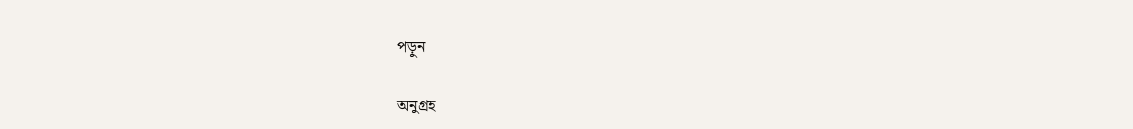পড়ুন

অনুগ্রহ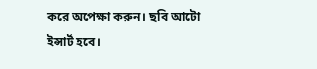করে অপেক্ষা করুন। ছবি আটো ইন্সার্ট হবে।